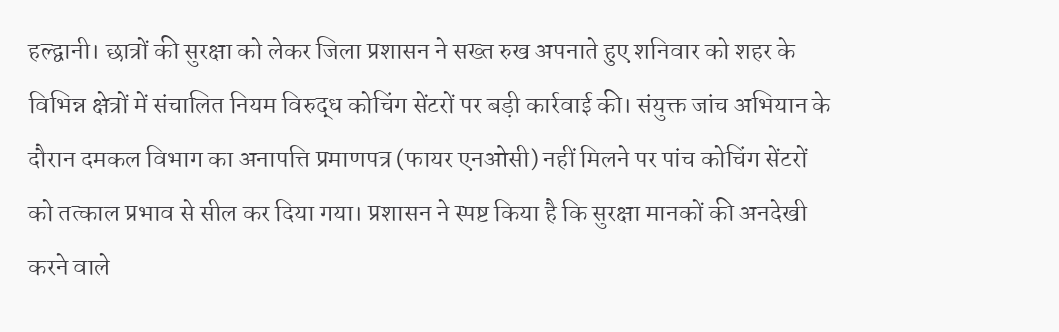हल्द्वानी। छात्रों की सुरक्षा को लेकर जिला प्रशासन ने सख्त रुख अपनाते हुए शनिवार को शहर के विभिन्न क्षेत्रों में संचालित नियम विरुद्ध कोचिंग सेंटरों पर बड़ी कार्रवाई की। संयुक्त जांच अभियान के दौरान दमकल विभाग का अनापत्ति प्रमाणपत्र (फायर एनओसी) नहीं मिलने पर पांच कोचिंग सेंटरों को तत्काल प्रभाव से सील कर दिया गया। प्रशासन ने स्पष्ट किया है कि सुरक्षा मानकों की अनदेखी करने वाले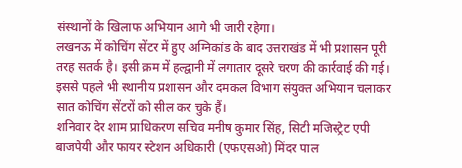संस्थानों के खिलाफ अभियान आगे भी जारी रहेगा।
लखनऊ में कोचिंग सेंटर में हुए अग्निकांड के बाद उत्तराखंड में भी प्रशासन पूरी तरह सतर्क है। इसी क्रम में हल्द्वानी में लगातार दूसरे चरण की कार्रवाई की गई। इससे पहले भी स्थानीय प्रशासन और दमकल विभाग संयुक्त अभियान चलाकर सात कोचिंग सेंटरों को सील कर चुके हैं।
शनिवार देर शाम प्राधिकरण सचिव मनीष कुमार सिंह, सिटी मजिस्ट्रेट एपी बाजपेयी और फायर स्टेशन अधिकारी (एफएसओ) मिंदर पाल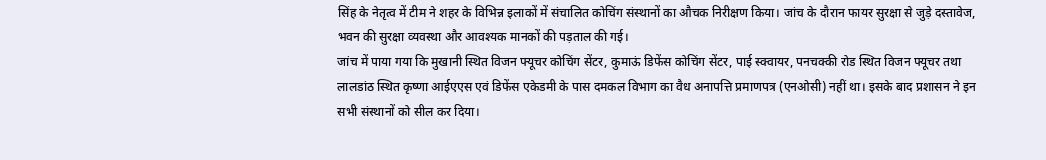सिंह के नेतृत्व में टीम ने शहर के विभिन्न इलाकों में संचालित कोचिंग संस्थानों का औचक निरीक्षण किया। जांच के दौरान फायर सुरक्षा से जुड़े दस्तावेज, भवन की सुरक्षा व्यवस्था और आवश्यक मानकों की पड़ताल की गई।
जांच में पाया गया कि मुखानी स्थित विजन फ्यूचर कोचिंग सेंटर, कुमाऊं डिफेंस कोचिंग सेंटर, पाई स्क्वायर, पनचक्की रोड स्थित विजन फ्यूचर तथा लालडांठ स्थित कृष्णा आईएएस एवं डिफेंस एकेडमी के पास दमकल विभाग का वैध अनापत्ति प्रमाणपत्र (एनओसी) नहीं था। इसके बाद प्रशासन ने इन सभी संस्थानों को सील कर दिया।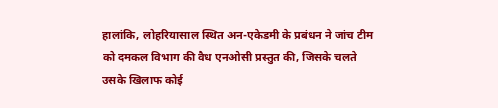हालांकि, लोहरियासाल स्थित अन-एकेडमी के प्रबंधन ने जांच टीम को दमकल विभाग की वैध एनओसी प्रस्तुत की, जिसके चलते उसके खिलाफ कोई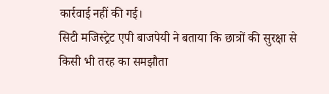कार्रवाई नहीं की गई।
सिटी मजिस्ट्रेट एपी बाजपेयी ने बताया कि छात्रों की सुरक्षा से किसी भी तरह का समझौता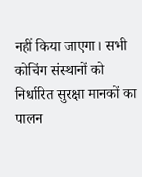नहीं किया जाएगा। सभी कोचिंग संस्थानों को निर्धारित सुरक्षा मानकों का पालन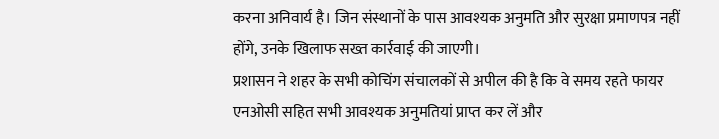करना अनिवार्य है। जिन संस्थानों के पास आवश्यक अनुमति और सुरक्षा प्रमाणपत्र नहीं होंगे, उनके खिलाफ सख्त कार्रवाई की जाएगी।
प्रशासन ने शहर के सभी कोचिंग संचालकों से अपील की है कि वे समय रहते फायर एनओसी सहित सभी आवश्यक अनुमतियां प्राप्त कर लें और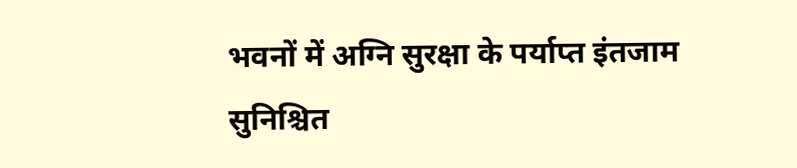भवनों में अग्नि सुरक्षा के पर्याप्त इंतजाम सुनिश्चित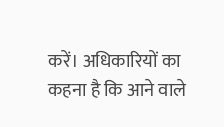करें। अधिकारियों का कहना है कि आने वाले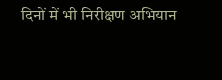दिनों में भी निरीक्षण अभियान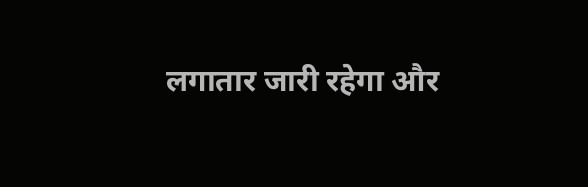लगातार जारी रहेगा और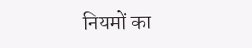नियमों का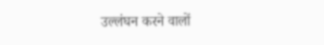उल्लंघन करने वालों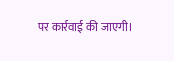पर कार्रवाई की जाएगी।